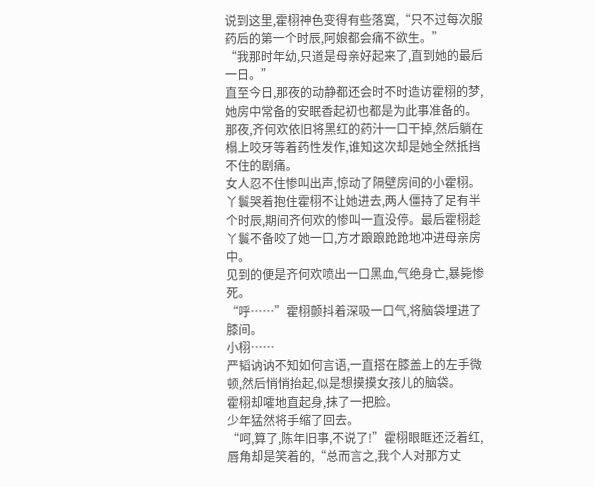说到这里,霍栩神色变得有些落寞,“只不过每次服药后的第一个时辰,阿娘都会痛不欲生。”
“我那时年幼,只道是母亲好起来了,直到她的最后一日。”
直至今日,那夜的动静都还会时不时造访霍栩的梦,她房中常备的安眠香起初也都是为此事准备的。
那夜,齐何欢依旧将黑红的药汁一口干掉,然后躺在榻上咬牙等着药性发作,谁知这次却是她全然抵挡不住的剧痛。
女人忍不住惨叫出声,惊动了隔壁房间的小霍栩。
丫鬟哭着抱住霍栩不让她进去,两人僵持了足有半个时辰,期间齐何欢的惨叫一直没停。最后霍栩趁丫鬟不备咬了她一口,方才踉踉跄跄地冲进母亲房中。
见到的便是齐何欢喷出一口黑血,气绝身亡,暴毙惨死。
“呼……”霍栩颤抖着深吸一口气,将脑袋埋进了膝间。
小栩……
严韬讷讷不知如何言语,一直搭在膝盖上的左手微顿,然后悄悄抬起,似是想摸摸女孩儿的脑袋。
霍栩却嚯地直起身,抹了一把脸。
少年猛然将手缩了回去。
“呵,算了,陈年旧事,不说了!”霍栩眼眶还泛着红,唇角却是笑着的,“总而言之,我个人对那方丈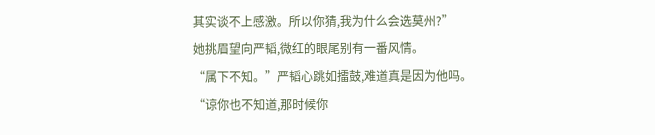其实谈不上感激。所以你猜,我为什么会选莫州?”
她挑眉望向严韬,微红的眼尾别有一番风情。
“属下不知。”严韬心跳如擂鼓,难道真是因为他吗。
“谅你也不知道,那时候你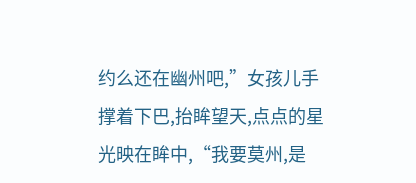约么还在幽州吧,”女孩儿手撑着下巴,抬眸望天,点点的星光映在眸中,“我要莫州,是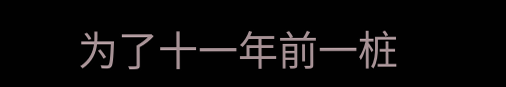为了十一年前一桩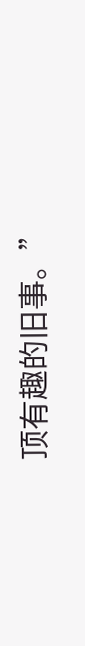顶有趣的旧事。”